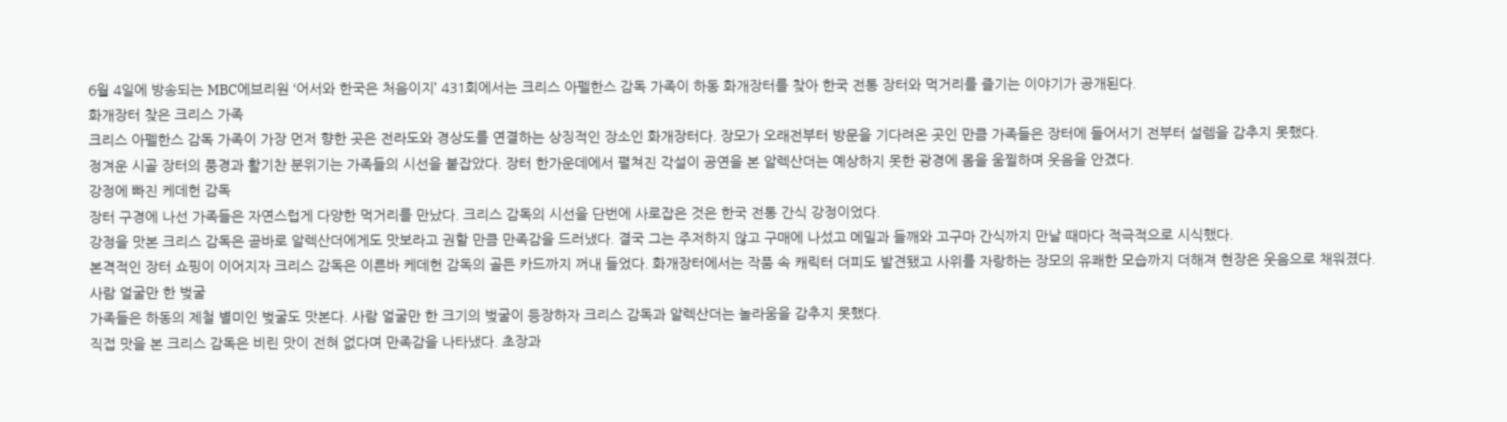6월 4일에 방송되는 MBC에브리원 ‘어서와 한국은 처음이지’ 431회에서는 크리스 아펠한스 감독 가족이 하동 화개장터를 찾아 한국 전통 장터와 먹거리를 즐기는 이야기가 공개된다.
화개장터 찾은 크리스 가족
크리스 아펠한스 감독 가족이 가장 먼저 향한 곳은 전라도와 경상도를 연결하는 상징적인 장소인 화개장터다. 장모가 오래전부터 방문을 기다려온 곳인 만큼 가족들은 장터에 들어서기 전부터 설렘을 감추지 못했다.
정겨운 시골 장터의 풍경과 활기찬 분위기는 가족들의 시선을 붙잡았다. 장터 한가운데에서 펼쳐진 각설이 공연을 본 알렉산더는 예상하지 못한 광경에 몸을 움찔하며 웃음을 안겼다.
강정에 빠진 케데헌 감독
장터 구경에 나선 가족들은 자연스럽게 다양한 먹거리를 만났다. 크리스 감독의 시선을 단번에 사로잡은 것은 한국 전통 간식 강정이었다.
강정을 맛본 크리스 감독은 곧바로 알렉산더에게도 맛보라고 권할 만큼 만족감을 드러냈다. 결국 그는 주저하지 않고 구매에 나섰고 메밀과 들깨와 고구마 간식까지 만날 때마다 적극적으로 시식했다.
본격적인 장터 쇼핑이 이어지자 크리스 감독은 이른바 케데헌 감독의 골든 카드까지 꺼내 들었다. 화개장터에서는 작품 속 캐릭터 더피도 발견됐고 사위를 자랑하는 장모의 유쾌한 모습까지 더해져 현장은 웃음으로 채워졌다.
사람 얼굴만 한 벚굴
가족들은 하동의 제철 별미인 벚굴도 맛본다. 사람 얼굴만 한 크기의 벚굴이 등장하자 크리스 감독과 알렉산더는 놀라움을 감추지 못했다.
직접 맛을 본 크리스 감독은 비린 맛이 전혀 없다며 만족감을 나타냈다. 초장과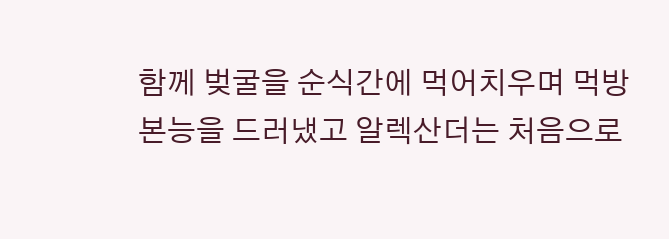함께 벚굴을 순식간에 먹어치우며 먹방 본능을 드러냈고 알렉산더는 처음으로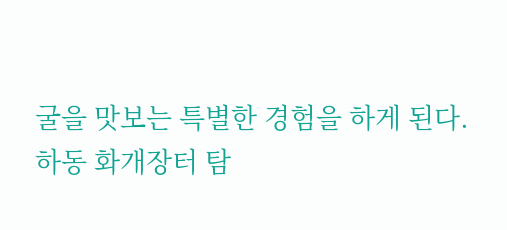굴을 맛보는 특별한 경험을 하게 된다.
하동 화개장터 탐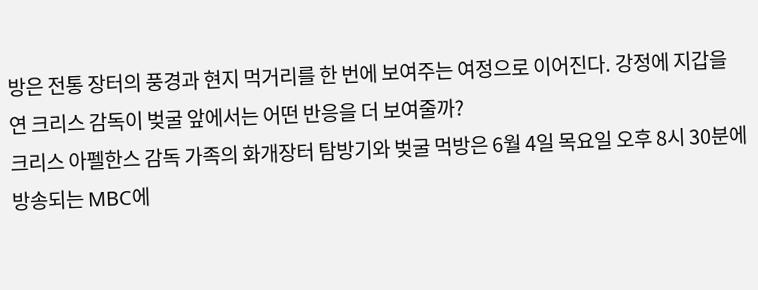방은 전통 장터의 풍경과 현지 먹거리를 한 번에 보여주는 여정으로 이어진다. 강정에 지갑을 연 크리스 감독이 벚굴 앞에서는 어떤 반응을 더 보여줄까?
크리스 아펠한스 감독 가족의 화개장터 탐방기와 벚굴 먹방은 6월 4일 목요일 오후 8시 30분에 방송되는 MBC에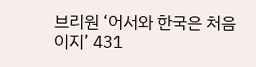브리원 ‘어서와 한국은 처음이지’ 431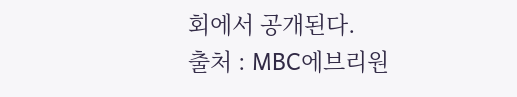회에서 공개된다.
출처 : MBC에브리원